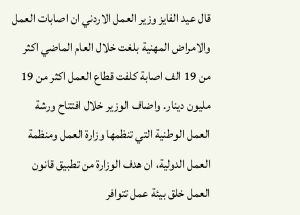قال عيد الفايز وزير العمل الاردني ان اصابات العمل والامراض المهنية بلغت خلال العام الماضي اكثر من 19 الف اصابة كلفت قطاع العمل اكثر من 19 مليون دينار. واضاف الوزير خلال افتتاح ورشة العمل الوطنية التي تنظمها وزارة العمل ومنظمة العمل الدولية، ان هدف الوزارة من تطبيق قانون العمل خلق بيئة عمل تتوافر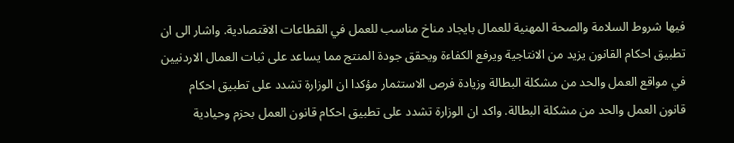فيها شروط السلامة والصحة المهنية للعمال بايجاد مناخ مناسب للعمل في القطاعات الاقتصادية. واشار الى ان تطبيق احكام القانون يزيد من الانتاجية ويرفع الكفاءة ويحقق جودة المنتج مما يساعد على ثبات العمال الاردنيين في مواقع العمل والحد من مشكلة البطالة وزيادة فرص الاستثمار مؤكدا ان الوزارة تشدد على تطبيق احكام قانون العمل والحد من مشكلة البطالة. واكد ان الوزارة تشدد على تطبيق احكام قانون العمل بحزم وحيادية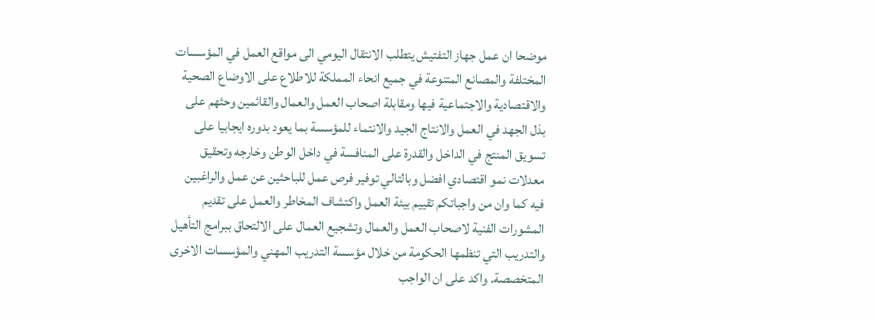موضحا ان عمل جهاز التفتيش يتطلب الانتقال اليومي الى مواقع العمل في المؤسسات المختلفة والمصانع المتنوعة في جميع انحاء المملكة للاطلاع على الاوضاع الصحية والاقتصادية والاجتماعية فيها ومقابلة اصحاب العمل والعمال والقائمين وحثهم على بذل الجهد في العمل والانتاج الجيد والانتماء للمؤسسة بما يعود بدوره ايجابيا على تسويق المنتج في الداخل والقدرة على المنافسة في داخل الوطن وخارجه وتحقيق معدلات نمو اقتصادي افضل وبالتالي توفير فرص عمل للباحثين عن عمل والراغبين فيه كما وان من واجباتكم تقييم بيئة العمل واكتشاف المخاطر والعمل على تقديم المشورات الفنية لاصحاب العمل والعمال وتشجيع العمال على الالتحاق ببرامج التأهيل والتدريب التي تنظمها الحكومة من خلال مؤسسة التدريب المهني والمؤسسات الاخرى المتخصصة. واكد على ان الواجب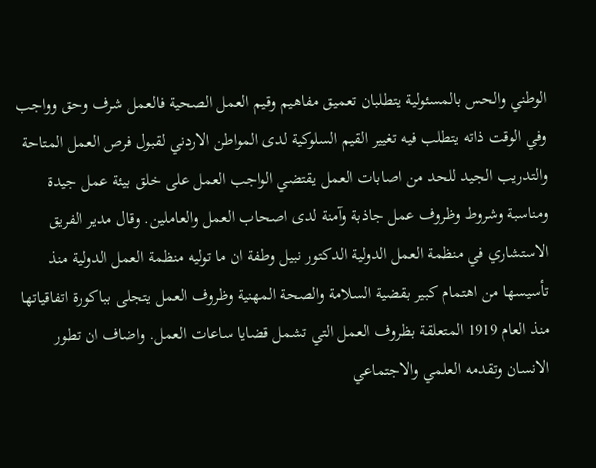الوطني والحس بالمسئولية يتطلبان تعميق مفاهيم وقيم العمل الصحية فالعمل شرف وحق وواجب وفي الوقت ذاته يتطلب فيه تغيير القيم السلوكية لدى المواطن الاردني لقبول فرص العمل المتاحة والتدريب الجيد للحد من اصابات العمل يقتضي الواجب العمل على خلق بيئة عمل جيدة ومناسبة وشروط وظروف عمل جاذبة وآمنة لدى اصحاب العمل والعاملين. وقال مدير الفريق الاستشاري في منظمة العمل الدولية الدكتور نبيل وطفة ان ما توليه منظمة العمل الدولية منذ تأسيسها من اهتمام كبير بقضية السلامة والصحة المهنية وظروف العمل يتجلى بباكورة اتفاقياتها منذ العام 1919 المتعلقة بظروف العمل التي تشمل قضايا ساعات العمل. واضاف ان تطور الانسان وتقدمه العلمي والاجتماعي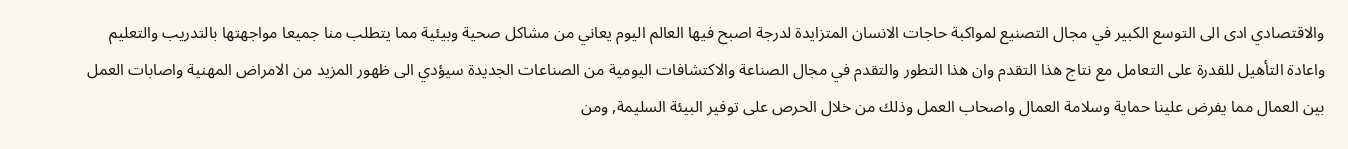والاقتصادي ادى الى التوسع الكبير في مجال التصنيع لمواكبة حاجات الانسان المتزايدة لدرجة اصبح فيها العالم اليوم يعاني من مشاكل صحية وبيئية مما يتطلب منا جميعا مواجهتها بالتدريب والتعليم واعادة التأهيل للقدرة على التعامل مع نتاج هذا التقدم وان هذا التطور والتقدم في مجال الصناعة والاكتشافات اليومية من الصناعات الجديدة سيؤدي الى ظهور المزيد من الامراض المهنية واصابات العمل بين العمال مما يفرض علينا حماية وسلامة العمال واصحاب العمل وذلك من خلال الحرص على توفير البيئة السليمة, ومن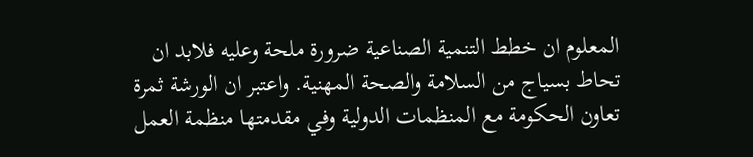المعلوم ان خطط التنمية الصناعية ضرورة ملحة وعليه فلابد ان تحاط بسياج من السلامة والصحة المهنية. واعتبر ان الورشة ثمرة تعاون الحكومة مع المنظمات الدولية وفي مقدمتها منظمة العمل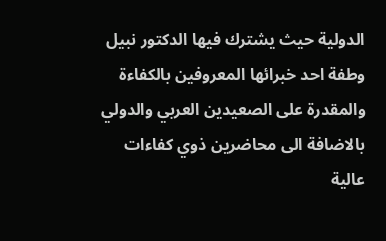الدولية حيث يشترك فيها الدكتور نبيل وطفة احد خبرائها المعروفين بالكفاءة والمقدرة على الصعيدين العربي والدولي بالاضافة الى محاضرين ذوي كفاءات عالية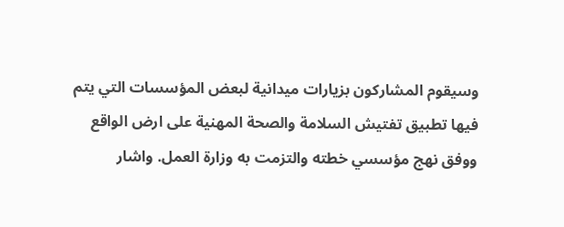وسيقوم المشاركون بزيارات ميدانية لبعض المؤسسات التي يتم فيها تطبيق تفتيش السلامة والصحة المهنية على ارض الواقع ووفق نهج مؤسسي خطته والتزمت به وزارة العمل. واشار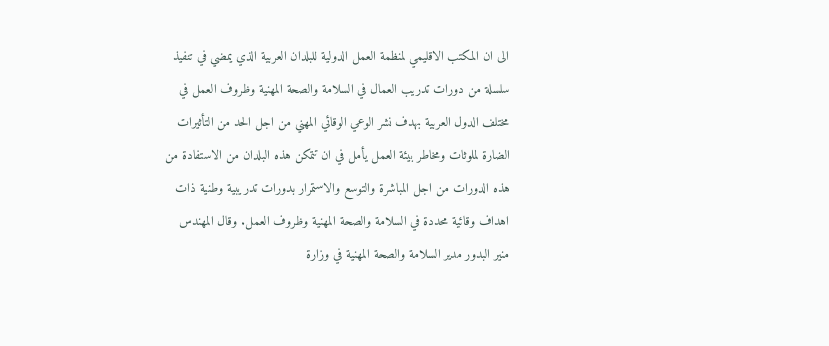الى ان المكتب الاقليمي لمنظمة العمل الدولية للبلدان العربية الذي يمضي في تنفيذ سلسلة من دورات تدريب العمال في السلامة والصحة المهنية وظروف العمل في مختلف الدول العربية بهدف نشر الوعي الوقائي المهني من اجل الحد من التأثيرات الضارة لملوثات ومخاطر بيئة العمل يأمل في ان تتمكن هذه البلدان من الاستفادة من هذه الدورات من اجل المباشرة والتوسع والاستمرار بدورات تدريبية وطنية ذات اهداف وقائية محددة في السلامة والصحة المهنية وظروف العمل. وقال المهندس منير البدور مدير السلامة والصحة المهنية في وزارة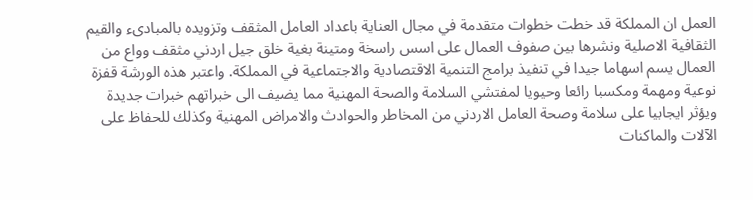العمل ان المملكة قد خطت خطوات متقدمة في مجال العناية باعداد العامل المثقف وتزويده بالمبادىء والقيم الثقافية الاصلية ونشرها بين صفوف العمال على اسس راسخة ومتينة بغية خلق جيل اردني مثقف وواع من العمال يسم اسهاما جيدا في تنفيذ برامج التنمية الاقتصادية والاجتماعية في المملكة. واعتبر هذه الورشة قفزة نوعية ومهمة ومكسبا رائعا وحيويا لمفتشي السلامة والصحة المهنية مما يضيف الى خبراتهم خبرات جديدة ويؤثر ايجابيا على سلامة وصحة العامل الاردني من المخاطر والحوادث والامراض المهنية وكذلك للحفاظ على الآلات والماكنات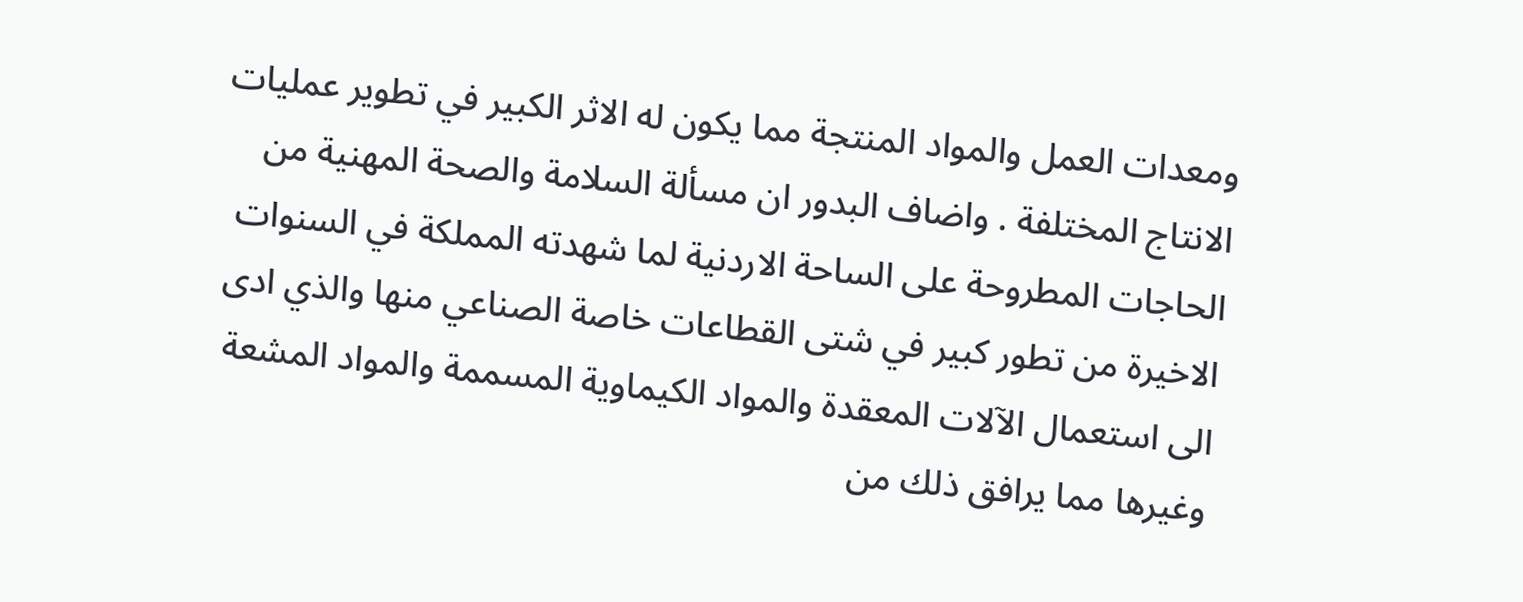ومعدات العمل والمواد المنتجة مما يكون له الاثر الكبير في تطوير عمليات الانتاج المختلفة . واضاف البدور ان مسألة السلامة والصحة المهنية من الحاجات المطروحة على الساحة الاردنية لما شهدته المملكة في السنوات الاخيرة من تطور كبير في شتى القطاعات خاصة الصناعي منها والذي ادى الى استعمال الآلات المعقدة والمواد الكيماوية المسممة والمواد المشعة وغيرها مما يرافق ذلك من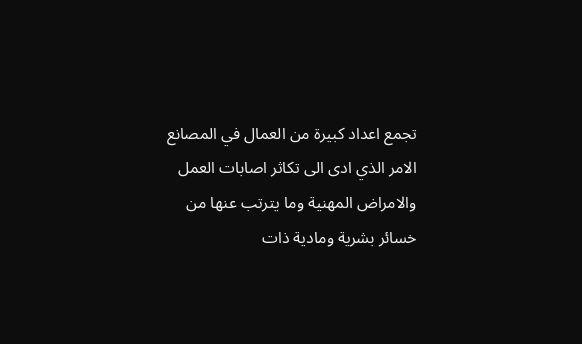تجمع اعداد كبيرة من العمال في المصانع الامر الذي ادى الى تكاثر اصابات العمل والامراض المهنية وما يترتب عنها من خسائر بشرية ومادية ذات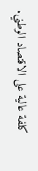كلفة عالية على الاقتصاد الوطني.